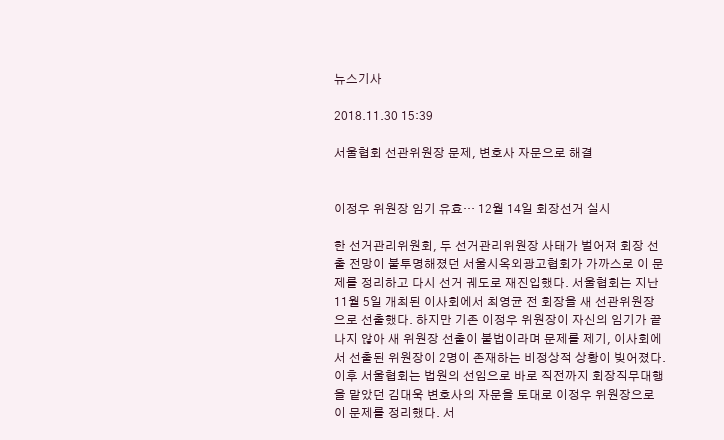뉴스기사

2018.11.30 15:39

서울협회 선관위원장 문제, 변호사 자문으로 해결


이정우 위원장 임기 유효… 12월 14일 회장선거 실시

한 선거관리위원회, 두 선거관리위원장 사태가 벌어져 회장 선출 전망이 불투명해졌던 서울시옥외광고협회가 가까스로 이 문제를 정리하고 다시 선거 궤도로 재진입했다. 서울협회는 지난 11월 5일 개최된 이사회에서 최영균 전 회장을 새 선관위원장으로 선출했다. 하지만 기존 이정우 위원장이 자신의 임기가 끝나지 않아 새 위원장 선출이 불법이라며 문제를 제기, 이사회에서 선출된 위원장이 2명이 존재하는 비정상적 상황이 빚어졌다. 이후 서울협회는 법원의 선임으로 바로 직전까지 회장직무대행을 맡았던 김대욱 변호사의 자문을 토대로 이정우 위원장으로 이 문제를 정리했다. 서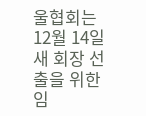울협회는 12월 14일 새 회장 선출을 위한 임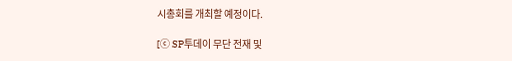시총회를 개최할 예정이다.

[ⓒ SP투데이 무단 전재 및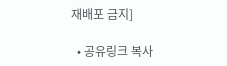재배포 금지]

  • 공유링크 복사